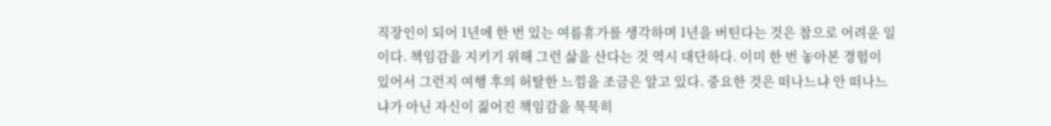직장인이 되어 1년에 한 번 있는 여름휴가를 생각하며 1년을 버틴다는 것은 참으로 어려운 일이다. 책임감을 지키기 위해 그런 삶을 산다는 것 역시 대단하다. 이미 한 번 놓아본 경험이 있어서 그런지 여행 후의 허탈한 느낌을 조금은 알고 있다. 중요한 것은 떠나느냐 안 떠나느냐가 아닌 자신이 짊어진 책임감을 묵묵히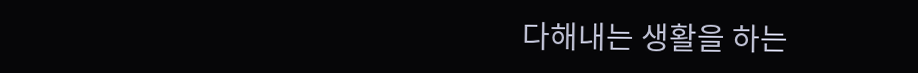다해내는 생활을 하는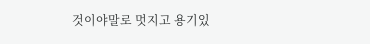것이야말로 멋지고 용기있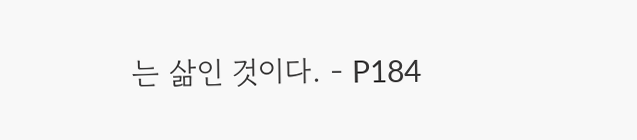는 삶인 것이다. - P184